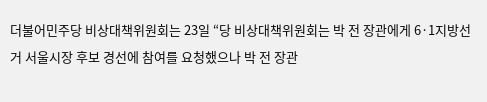더불어민주당 비상대책위원회는 23일 “당 비상대책위원회는 박 전 장관에게 6·1지방선거 서울시장 후보 경선에 참여를 요청했으나 박 전 장관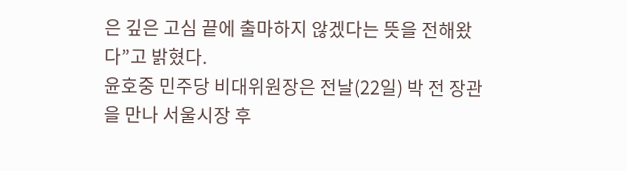은 깊은 고심 끝에 출마하지 않겠다는 뜻을 전해왔다”고 밝혔다.
윤호중 민주당 비대위원장은 전날(22일) 박 전 장관을 만나 서울시장 후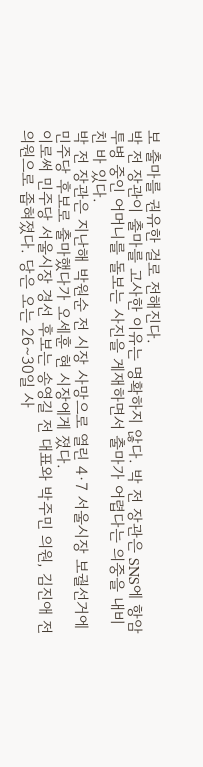보 출마를 권유한 걸로 전해진다.
박 전 장관이 출마를 고사한 이유는 명확하지 않다. 박 전 장관은 SNS에 항암 투병 중인 어머니를 돌보는 사진을 게재하면서 출마가 어렵다는 의중을 내비친 바 있다.
박 전 장관은 지난해 박원순 전 시장 사망으로 열린 4·7 서울시장 보궐선거에 민주당 후보로 출마했다가 오세훈 현 시장에게 졌다.
이로써 민주당 서울시장 경선 후보는 송영길 전 대표와 박주민 의원, 김진애 전 의원으로 좁혀졌다. 당은 오는 26∼30일 사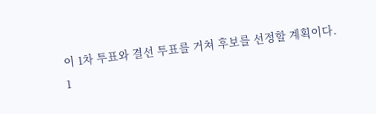이 1차 투표와 결선 투표를 거쳐 후보를 선정할 계획이다.
1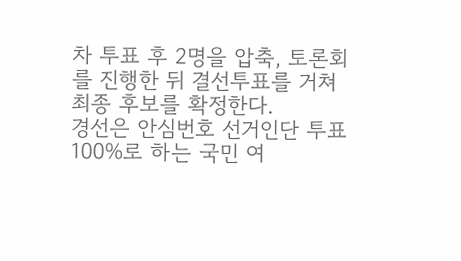차 투표 후 2명을 압축, 토론회를 진행한 뒤 결선투표를 거쳐 최종 후보를 확정한다.
경선은 안심번호 선거인단 투표 100%로 하는 국민 여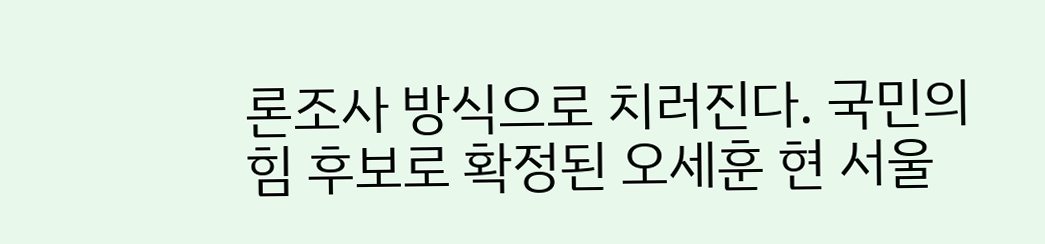론조사 방식으로 치러진다. 국민의힘 후보로 확정된 오세훈 현 서울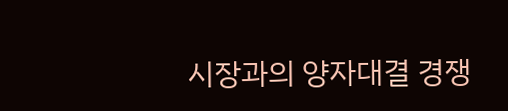시장과의 양자대결 경쟁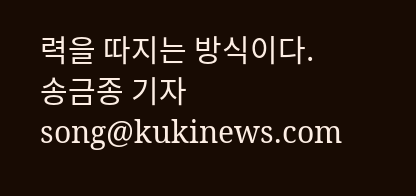력을 따지는 방식이다.
송금종 기자 song@kukinews.com